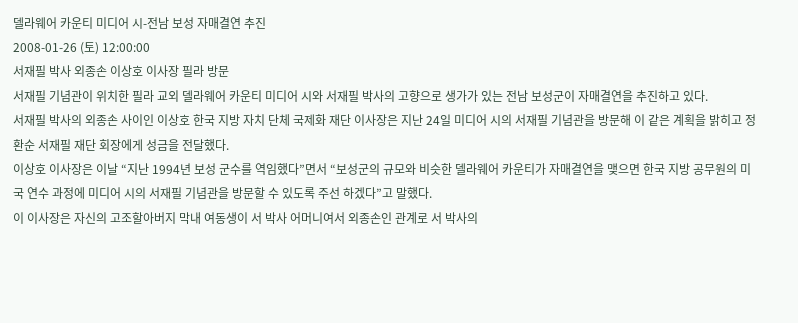델라웨어 카운티 미디어 시-전남 보성 자매결연 추진
2008-01-26 (토) 12:00:00
서재필 박사 외종손 이상호 이사장 필라 방문
서재필 기념관이 위치한 필라 교외 델라웨어 카운티 미디어 시와 서재필 박사의 고향으로 생가가 있는 전남 보성군이 자매결연을 추진하고 있다.
서재필 박사의 외종손 사이인 이상호 한국 지방 자치 단체 국제화 재단 이사장은 지난 24일 미디어 시의 서재필 기념관을 방문해 이 같은 계획을 밝히고 정환순 서재필 재단 회장에게 성금을 전달했다.
이상호 이사장은 이날 “지난 1994년 보성 군수를 역임했다”면서 “보성군의 규모와 비슷한 델라웨어 카운티가 자매결연을 맺으면 한국 지방 공무원의 미국 연수 과정에 미디어 시의 서재필 기념관을 방문할 수 있도록 주선 하겠다”고 말했다.
이 이사장은 자신의 고조할아버지 막내 여동생이 서 박사 어머니여서 외종손인 관계로 서 박사의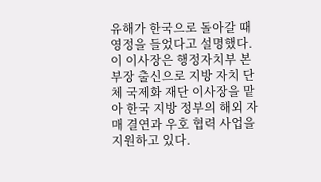유해가 한국으로 돌아갈 때 영정을 들었다고 설명했다. 이 이사장은 행정자치부 본부장 출신으로 지방 자치 단체 국제화 재단 이사장을 맡아 한국 지방 정부의 해외 자매 결연과 우호 협력 사업을 지원하고 있다.